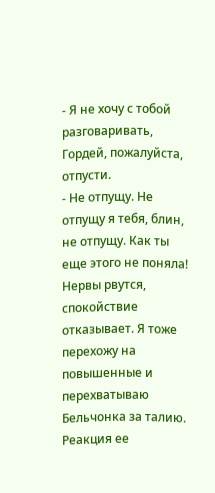- Я не хочу с тобой разговаривать, Гордей, пожалуйста, отпусти.
- Не отпущу. Не отпущу я тебя, блин, не отпущу. Как ты еще этого не поняла!
Нервы рвутся, спокойствие отказывает. Я тоже перехожу на повышенные и перехватываю Бельчонка за талию.
Реакция ее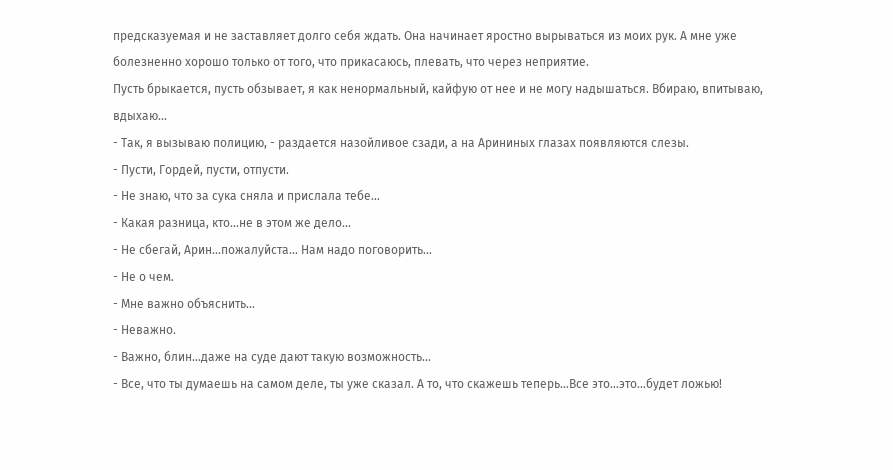предсказуемая и не заставляет долго себя ждать. Она начинает яростно вырываться из моих рук. А мне уже болезненно хорошо только от того, что прикасаюсь, плевать, что через неприятие.
Пусть брыкается, пусть обзывает, я как ненормальный, кайфую от нее и не могу надышаться. Вбираю, впитываю, вдыхаю…
- Так, я вызываю полицию, - раздается назойливое сзади, а на Арининых глазах появляются слезы.
- Пусти, Гордей, пусти, отпусти.
- Не знаю, что за сука сняла и прислала тебе…
- Какая разница, кто...не в этом же дело...
- Не сбегай, Арин...пожалуйста… Нам надо поговорить…
- Не о чем.
- Мне важно объяснить…
- Неважно.
- Важно, блин...даже на суде дают такую возможность...
- Все, что ты думаешь на самом деле, ты уже сказал. А то, что скажешь теперь…Все это…это...будет ложью!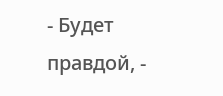- Будет правдой, -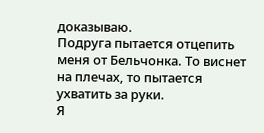доказываю.
Подруга пытается отцепить меня от Бельчонка. То виснет на плечах, то пытается ухватить за руки.
Я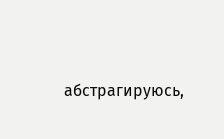абстрагируюсь,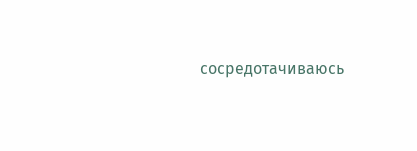сосредотачиваюсь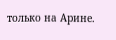только на Арине.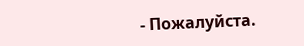- Пожалуйста.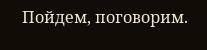Пойдем, поговорим.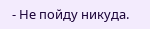- Не пойду никуда.